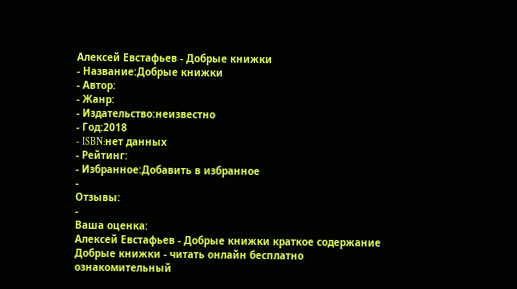Алексей Евстафьев - Добрые книжки
- Название:Добрые книжки
- Автор:
- Жанр:
- Издательство:неизвестно
- Год:2018
- ISBN:нет данных
- Рейтинг:
- Избранное:Добавить в избранное
-
Отзывы:
-
Ваша оценка:
Алексей Евстафьев - Добрые книжки краткое содержание
Добрые книжки - читать онлайн бесплатно ознакомительный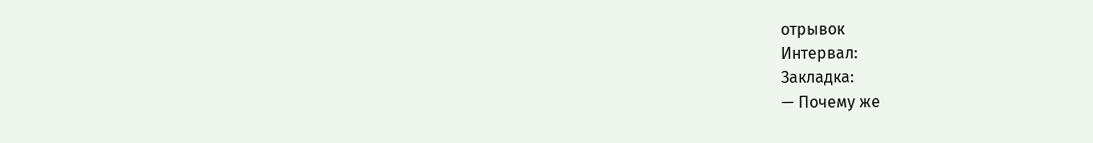отрывок
Интервал:
Закладка:
— Почему же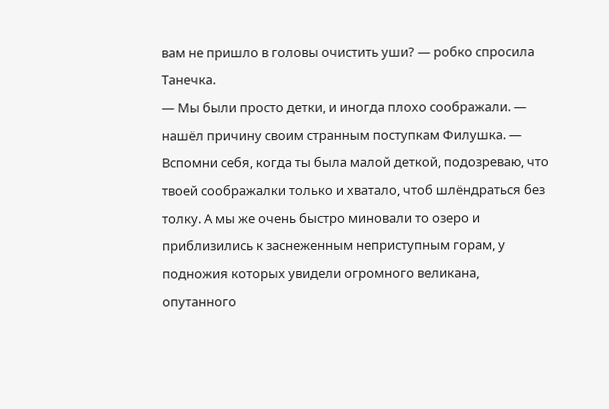вам не пришло в головы очистить уши? — робко спросила Танечка.
— Мы были просто детки, и иногда плохо соображали. — нашёл причину своим странным поступкам Филушка. — Вспомни себя, когда ты была малой деткой, подозреваю, что твоей соображалки только и хватало, чтоб шлёндраться без толку. А мы же очень быстро миновали то озеро и приблизились к заснеженным неприступным горам, у подножия которых увидели огромного великана, опутанного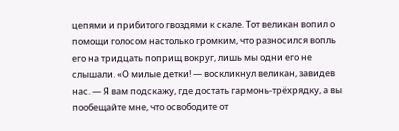цепями и прибитого гвоздями к скале. Тот великан вопил о помощи голосом настолько громким, что разносился вопль его на тридцать поприщ вокруг, лишь мы одни его не слышали. «О милые детки! — воскликнул великан, завидев нас. — Я вам подскажу, где достать гармонь-трёхрядку, а вы пообещайте мне, что освободите от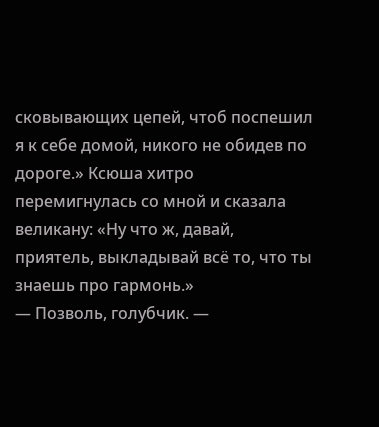сковывающих цепей, чтоб поспешил я к себе домой, никого не обидев по дороге.» Ксюша хитро перемигнулась со мной и сказала великану: «Ну что ж, давай, приятель, выкладывай всё то, что ты знаешь про гармонь.»
— Позволь, голубчик. —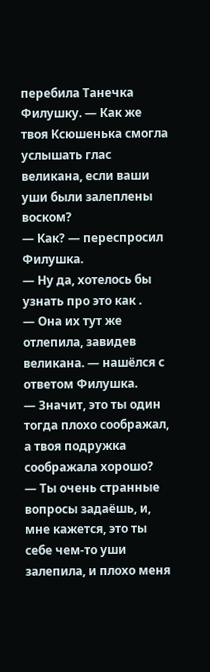перебила Танечка Филушку. — Как же твоя Ксюшенька смогла услышать глас великана, если ваши уши были залеплены воском?
— Как? — переспросил Филушка.
— Ну да, хотелось бы узнать про это как .
— Она их тут же отлепила, завидев великана. — нашёлся с ответом Филушка.
— Значит, это ты один тогда плохо соображал, а твоя подружка соображала хорошо?
— Ты очень странные вопросы задаёшь, и, мне кажется, это ты себе чем-то уши залепила, и плохо меня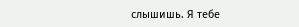слышишь. Я тебе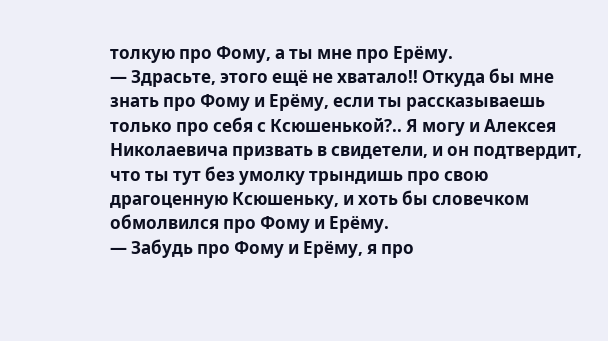толкую про Фому, а ты мне про Ерёму.
— Здрасьте, этого ещё не хватало!! Откуда бы мне знать про Фому и Ерёму, если ты рассказываешь только про себя с Ксюшенькой?.. Я могу и Алексея Николаевича призвать в свидетели, и он подтвердит, что ты тут без умолку трындишь про свою драгоценную Ксюшеньку, и хоть бы словечком обмолвился про Фому и Ерёму.
— Забудь про Фому и Ерёму, я про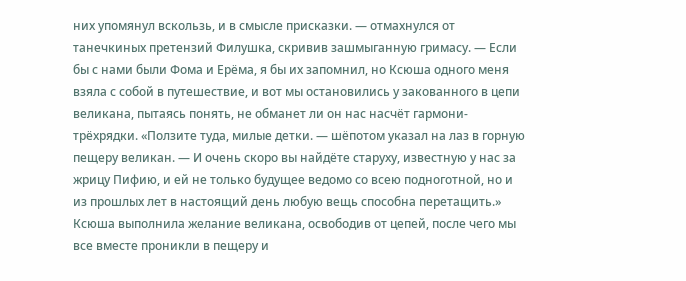них упомянул вскользь, и в смысле присказки. — отмахнулся от танечкиных претензий Филушка, скривив зашмыганную гримасу. — Если бы с нами были Фома и Ерёма, я бы их запомнил, но Ксюша одного меня взяла с собой в путешествие, и вот мы остановились у закованного в цепи великана, пытаясь понять, не обманет ли он нас насчёт гармони-трёхрядки. «Ползите туда, милые детки. — шёпотом указал на лаз в горную пещеру великан. — И очень скоро вы найдёте старуху, известную у нас за жрицу Пифию, и ей не только будущее ведомо со всею подноготной, но и из прошлых лет в настоящий день любую вещь способна перетащить.» Ксюша выполнила желание великана, освободив от цепей, после чего мы все вместе проникли в пещеру и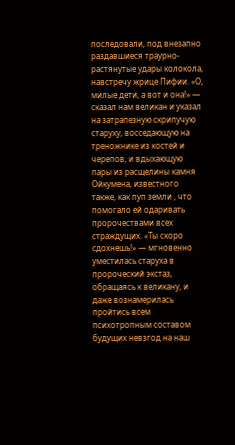последовали, под внезапно раздавшиеся траурно-растянутые удары колокола, навстречу жрице Пифии. «О, милые дети, а вот и она!» — сказал нам великан и указал на затрапезную скрипучую старуху, восседающую на треножнике из костей и черепов, и вдыхающую пары из расщелины камня Ойкумена, известного также, как пуп земли , что помогало ей одаривать пророчествами всех страждущих. «Ты скоро сдохнешь!» — мгновенно уместилась старуха в пророческий экстаз, обращаясь к великану, и даже вознамерилась пройтись всем психотропным составом будущих невзгод на наш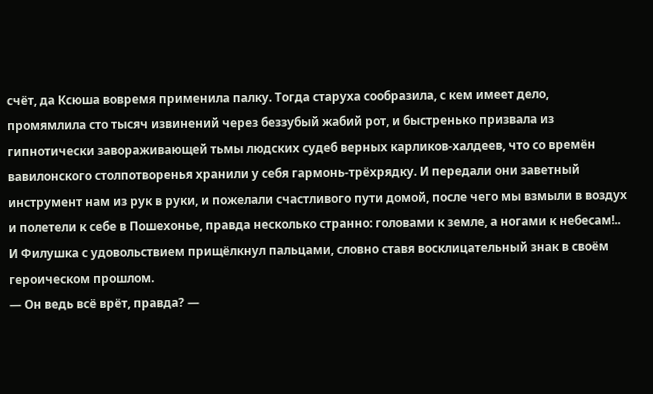счёт, да Ксюша вовремя применила палку. Тогда старуха сообразила, с кем имеет дело, промямлила сто тысяч извинений через беззубый жабий рот, и быстренько призвала из гипнотически завораживающей тьмы людских судеб верных карликов-халдеев, что со времён вавилонского столпотворенья хранили у себя гармонь-трёхрядку. И передали они заветный инструмент нам из рук в руки, и пожелали счастливого пути домой, после чего мы взмыли в воздух и полетели к себе в Пошехонье, правда несколько странно: головами к земле, а ногами к небесам!..
И Филушка с удовольствием прищёлкнул пальцами, словно ставя восклицательный знак в своём героическом прошлом.
— Он ведь всё врёт, правда? —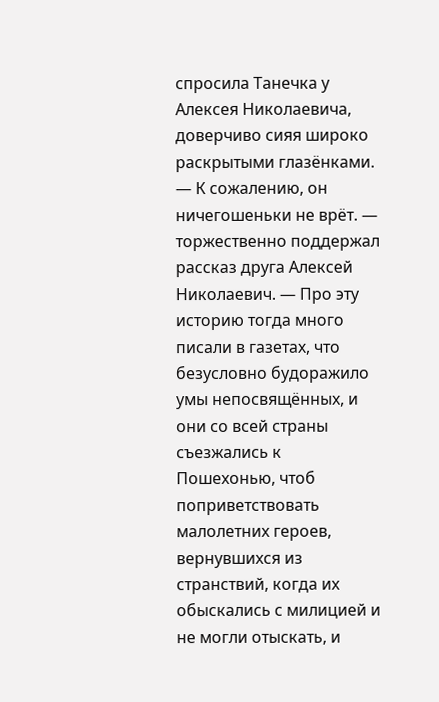спросила Танечка у Алексея Николаевича, доверчиво сияя широко раскрытыми глазёнками.
— К сожалению, он ничегошеньки не врёт. — торжественно поддержал рассказ друга Алексей Николаевич. — Про эту историю тогда много писали в газетах, что безусловно будоражило умы непосвящённых, и они со всей страны съезжались к Пошехонью, чтоб поприветствовать малолетних героев, вернувшихся из странствий, когда их обыскались с милицией и не могли отыскать, и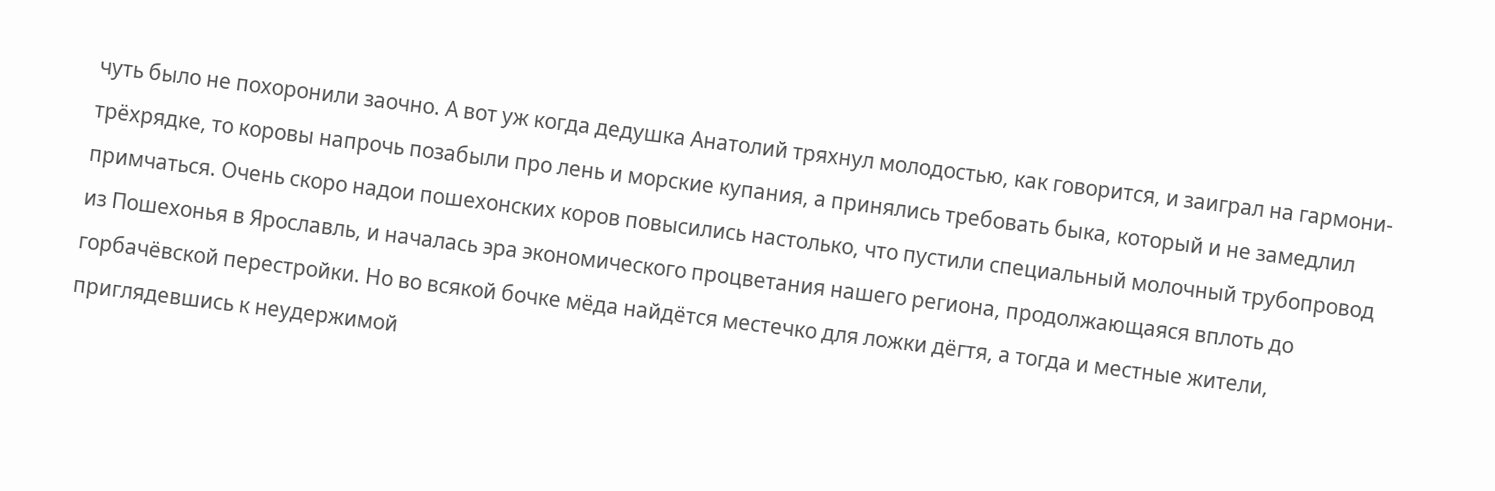чуть было не похоронили заочно. А вот уж когда дедушка Анатолий тряхнул молодостью, как говорится, и заиграл на гармони-трёхрядке, то коровы напрочь позабыли про лень и морские купания, а принялись требовать быка, который и не замедлил примчаться. Очень скоро надои пошехонских коров повысились настолько, что пустили специальный молочный трубопровод из Пошехонья в Ярославль, и началась эра экономического процветания нашего региона, продолжающаяся вплоть до горбачёвской перестройки. Но во всякой бочке мёда найдётся местечко для ложки дёгтя, а тогда и местные жители, приглядевшись к неудержимой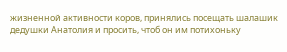жизненной активности коров, принялись посещать шалашик дедушки Анатолия и просить, чтоб он им потихоньку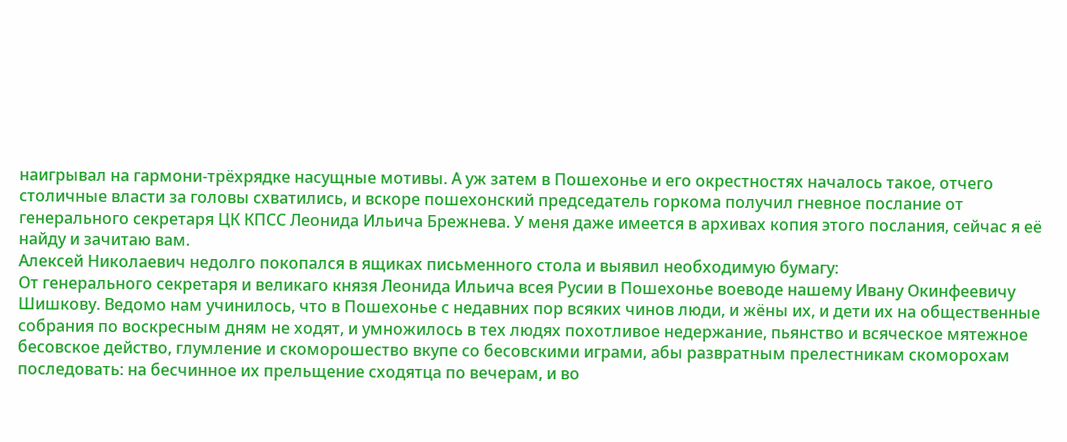наигрывал на гармони-трёхрядке насущные мотивы. А уж затем в Пошехонье и его окрестностях началось такое, отчего столичные власти за головы схватились, и вскоре пошехонский председатель горкома получил гневное послание от генерального секретаря ЦК КПСС Леонида Ильича Брежнева. У меня даже имеется в архивах копия этого послания, сейчас я её найду и зачитаю вам.
Алексей Николаевич недолго покопался в ящиках письменного стола и выявил необходимую бумагу:
От генерального секретаря и великаго князя Леонида Ильича всея Русии в Пошехонье воеводе нашему Ивану Окинфеевичу Шишкову. Ведомо нам учинилось, что в Пошехонье с недавних пор всяких чинов люди, и жёны их, и дети их на общественные собрания по воскресным дням не ходят, и умножилось в тех людях похотливое недержание, пьянство и всяческое мятежное бесовское действо, глумление и скоморошество вкупе со бесовскими играми, абы развратным прелестникам скоморохам последовать: на бесчинное их прельщение сходятца по вечерам, и во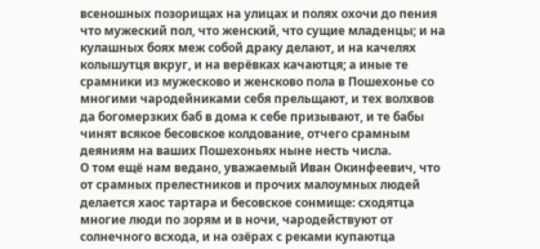всеношных позорищах на улицах и полях охочи до пения что мужеский пол, что женский, что сущие младенцы; и на кулашных боях меж собой драку делают, и на качелях колышутця вкруг, и на верёвках качаютця; а иные те срамники из мужесково и женсково пола в Пошехонье со многими чародейниками себя прельщают, и тех волхвов да богомерзких баб в дома к себе призывают, и те бабы чинят всякое бесовское колдование, отчего срамным деяниям на ваших Пошехоньях ныне несть числа.
О том ещё нам ведано, уважаемый Иван Окинфеевич, что от срамных прелестников и прочих малоумных людей делается хаос тартара и бесовское сонмище: сходятца многие люди по зорям и в ночи, чародействуют от солнечного всхода, и на озёрах с реками купаютца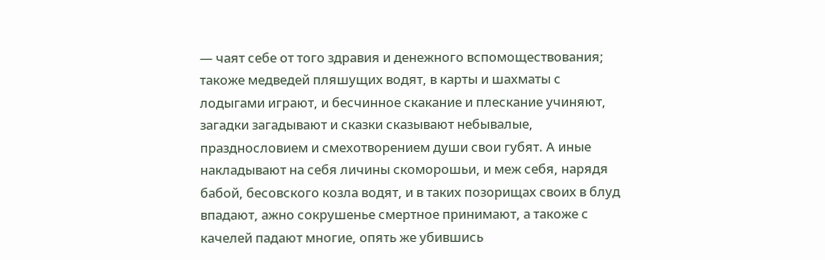— чаят себе от того здравия и денежного вспомоществования; такоже медведей пляшущих водят, в карты и шахматы с лодыгами играют, и бесчинное скакание и плескание учиняют, загадки загадывают и сказки сказывают небывалые, празднословием и смехотворением души свои губят. А иные накладывают на себя личины скоморошьи, и меж себя, нарядя бабой, бесовского козла водят, и в таких позорищах своих в блуд впадают, ажно сокрушенье смертное принимают, а такоже с качелей падают многие, опять же убившись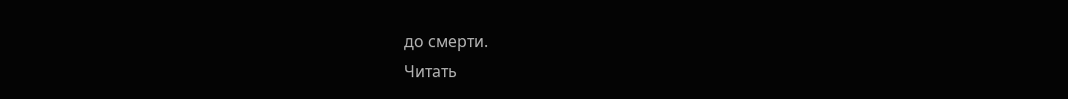до смерти.
Читать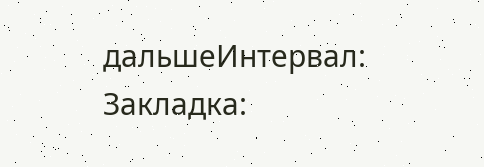дальшеИнтервал:
Закладка: